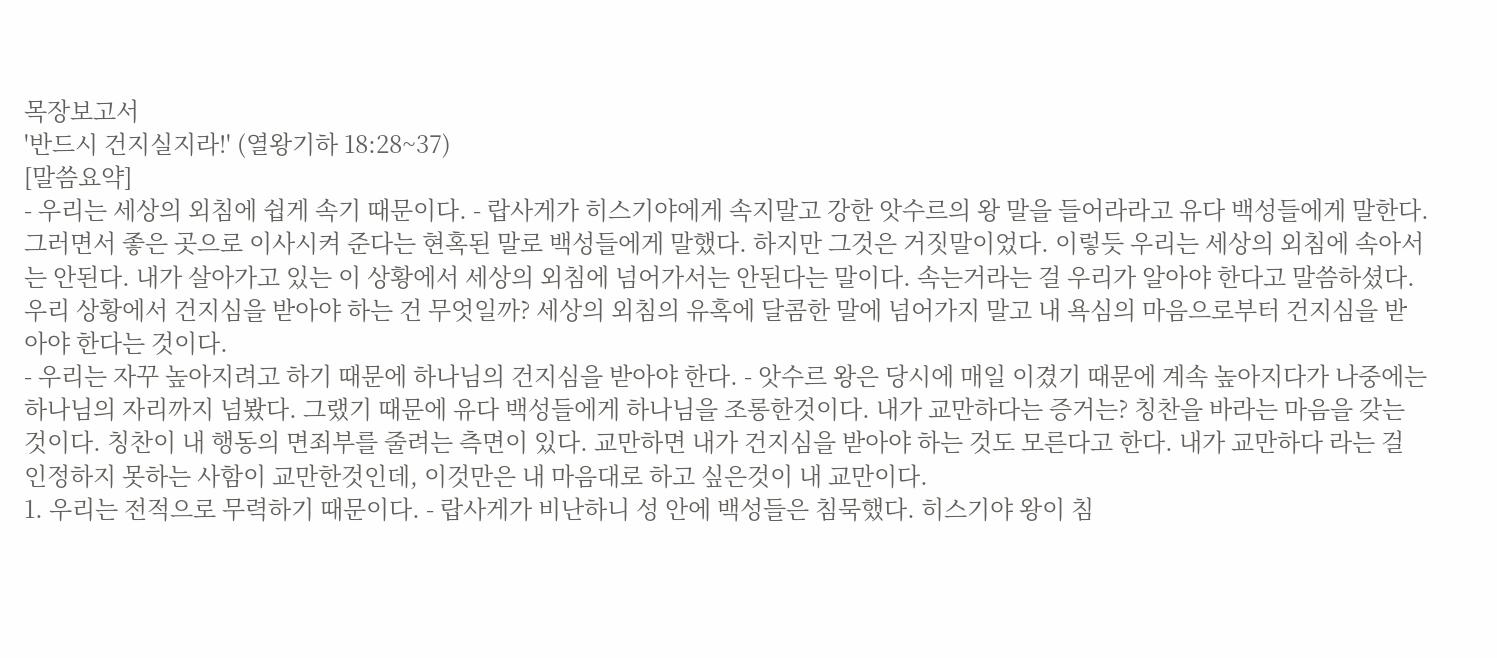목장보고서
'반드시 건지실지라!' (열왕기하 18:28~37)
[말씀요약]
- 우리는 세상의 외침에 쉽게 속기 때문이다. - 랍사게가 히스기야에게 속지말고 강한 앗수르의 왕 말을 들어라라고 유다 백성들에게 말한다. 그러면서 좋은 곳으로 이사시켜 준다는 현혹된 말로 백성들에게 말했다. 하지만 그것은 거짓말이었다. 이렇듯 우리는 세상의 외침에 속아서는 안된다. 내가 살아가고 있는 이 상황에서 세상의 외침에 넘어가서는 안된다는 말이다. 속는거라는 걸 우리가 알아야 한다고 말씀하셨다. 우리 상황에서 건지심을 받아야 하는 건 무엇일까? 세상의 외침의 유혹에 달콤한 말에 넘어가지 말고 내 욕심의 마음으로부터 건지심을 받아야 한다는 것이다.
- 우리는 자꾸 높아지려고 하기 때문에 하나님의 건지심을 받아야 한다. - 앗수르 왕은 당시에 매일 이겼기 때문에 계속 높아지다가 나중에는 하나님의 자리까지 넘봤다. 그랬기 때문에 유다 백성들에게 하나님을 조롱한것이다. 내가 교만하다는 증거는? 칭찬을 바라는 마음을 갖는 것이다. 칭찬이 내 행동의 면죄부를 줄려는 측면이 있다. 교만하면 내가 건지심을 받아야 하는 것도 모른다고 한다. 내가 교만하다 라는 걸 인정하지 못하는 사함이 교만한것인데, 이것만은 내 마음대로 하고 싶은것이 내 교만이다.
1. 우리는 전적으로 무력하기 때문이다. - 랍사게가 비난하니 성 안에 백성들은 침묵했다. 히스기야 왕이 침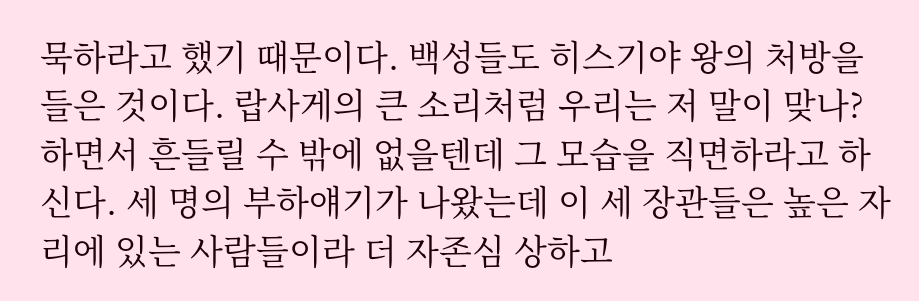묵하라고 했기 때문이다. 백성들도 히스기야 왕의 처방을 들은 것이다. 랍사게의 큰 소리처럼 우리는 저 말이 맞나? 하면서 흔들릴 수 밖에 없을텐데 그 모습을 직면하라고 하신다. 세 명의 부하얘기가 나왔는데 이 세 장관들은 높은 자리에 있는 사람들이라 더 자존심 상하고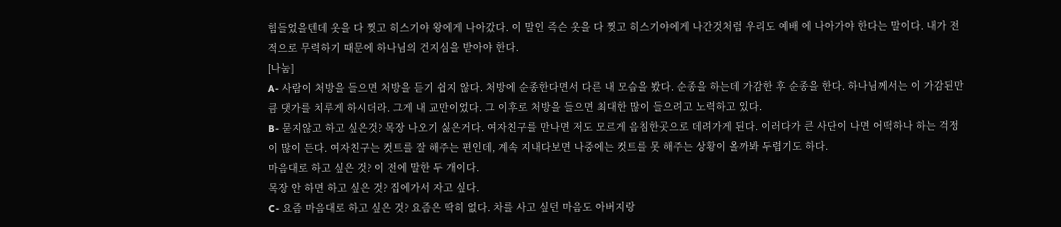힘들었을텐데 옷을 다 찢고 히스기야 왕에게 나아갔다. 이 말인 즉슨 옷을 다 찢고 히스기야에게 나간것처럼 우리도 예배 에 나아가야 한다는 말이다. 내가 전적으로 무력하기 때문에 하나님의 건지심을 받아야 한다.
[나눔]
A- 사람이 처방을 들으면 처방을 듣기 쉽지 않다. 처방에 순종한다면서 다른 내 모습을 봤다. 순종을 하는데 가감한 후 순종을 한다. 하나님께서는 이 가감된만큼 댓가를 치루게 하시더라. 그게 내 교만이었다. 그 이후로 처방을 들으면 최대한 많이 들으려고 노력하고 있다.
B- 묻지않고 하고 싶은것? 목장 나오기 싫은거다. 여자친구를 만나면 저도 모르게 음침한곳으로 데려가게 된다. 이러다가 큰 사단이 나면 어떡하나 하는 걱정이 많이 든다. 여자친구는 컷트를 잘 해주는 편인데, 계속 지내다보면 나중에는 컷트를 못 해주는 상황이 올까봐 두렵기도 하다.
마음대로 하고 싶은 것? 이 전에 말한 두 개이다.
목장 안 하면 하고 싶은 것? 집에가서 자고 싶다.
C- 요즘 마음대로 하고 싶은 것? 요즘은 딱히 없다. 차를 사고 싶던 마음도 아버지랑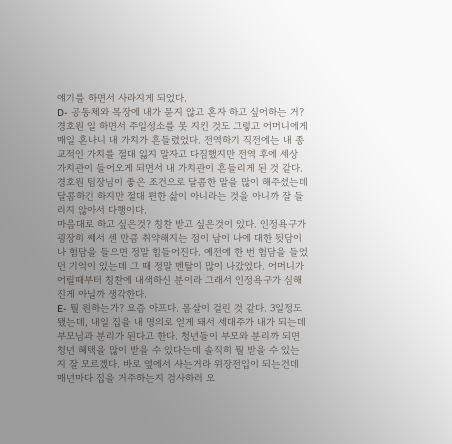얘기를 하면서 사라지게 되었다.
D- 공동체와 목장에 내가 묻지 않고 혼자 하고 싶어하는 거? 경호원 일 하면서 주일성소를 못 지킨 것도 그렇고 어머니에게 매일 혼나니 내 가치가 흔들렸었다. 전역하기 직전에는 내 종교적인 가치를 절대 잃지 말자고 다짐했지만 전역 후에 세상 가치관이 들어오게 되면서 내 가치관이 흔들리게 된 것 같다. 경호원 팀장님이 좋은 조건으로 달콤한 말을 많이 해주셨는데 달콤하긴 하지만 절대 편한 삶이 아니라는 것을 아니까 잘 들리지 않아서 다행이다.
마음대로 하고 싶은것? 칭찬 받고 싶은것이 있다. 인정욕구가 굉장히 쎄서 센 만큼 취약해지는 점이 남이 나에 대한 뒷담이나 험담을 들으면 정말 힘들어진다. 예전에 한 번 험담을 들었던 기억이 있는데 그 때 정말 멘탈이 많이 나갔었다. 어머니가 어릴때부터 칭찬에 내색하신 분이라 그래서 인정욕구가 심해진게 아닐까 생각한다.
E- 뭘 원하는가? 요즘 아프다. 몸살이 걸린 것 같다. 3일정도 됐는데, 내일 집을 내 명의로 얻게 돼서 세대주가 내가 되는데 부모님과 분리가 된다고 한다. 청년들이 부모와 분리까 되면 청년 혜택을 많이 받을 수 있다는데 솔직히 뭘 받을 수 있는지 잘 모르겠다. 바로 옆에서 사는거라 위장전입이 되는건데 매년마다 집을 거주하는지 검사하러 오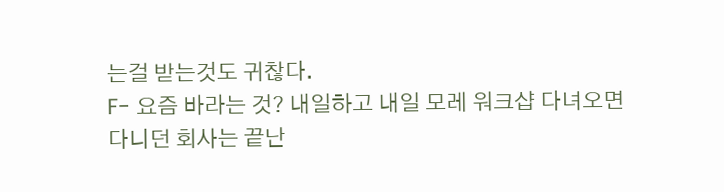는걸 받는것도 귀찮다.
F- 요즘 바라는 것? 내일하고 내일 모레 워크샵 다녀오면 다니던 회사는 끝난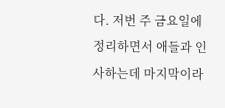다. 저번 주 금요일에 정리하면서 애들과 인사하는데 마지막이라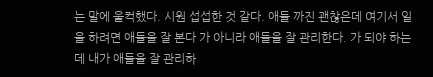는 말에 울컥했다. 시원 섭섭한 것 같다. 애들 까진 괜찮은데 여기서 일을 하려면 애들을 잘 본다 가 아니라 애들을 잘 관리한다. 가 되야 하는데 내가 애들을 잘 관리하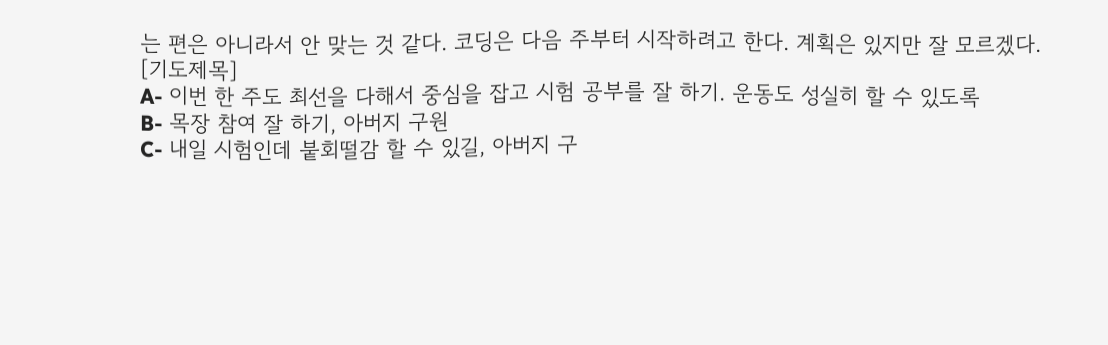는 편은 아니라서 안 맞는 것 같다. 코딩은 다음 주부터 시작하려고 한다. 계획은 있지만 잘 모르겠다.
[기도제목]
A- 이번 한 주도 최선을 다해서 중심을 잡고 시험 공부를 잘 하기. 운동도 성실히 할 수 있도록
B- 목장 참여 잘 하기, 아버지 구원
C- 내일 시험인데 붙회떨감 할 수 있길, 아버지 구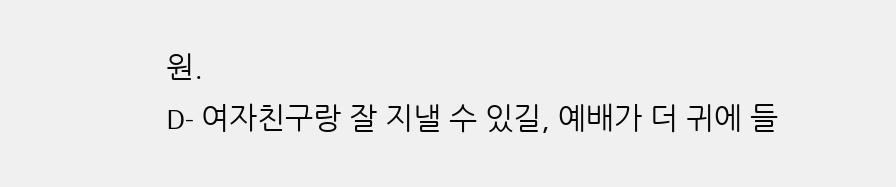원.
D- 여자친구랑 잘 지낼 수 있길, 예배가 더 귀에 들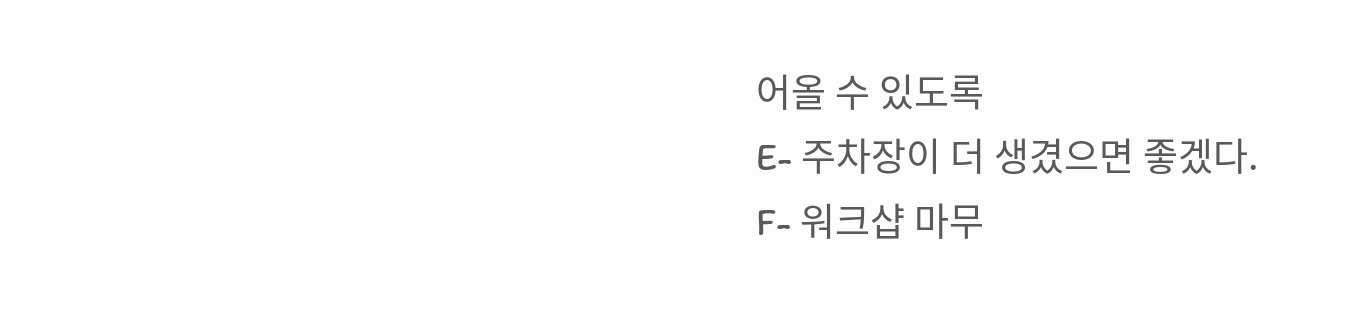어올 수 있도록
E- 주차장이 더 생겼으면 좋겠다.
F- 워크샵 마무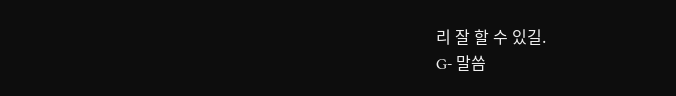리 잘 할 수 있길.
G- 말씀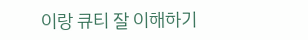이랑 큐티 잘 이해하기